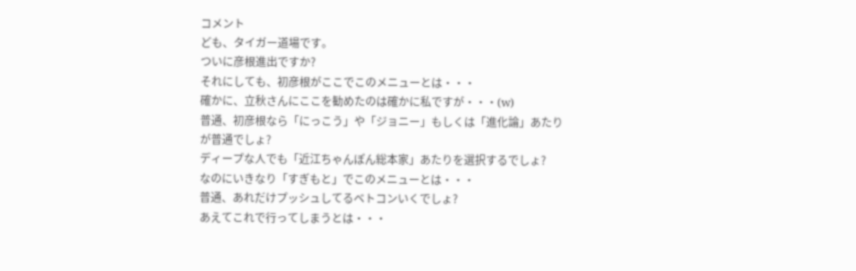コメント
ども、タイガー道場です。
ついに彦根進出ですか?
それにしても、初彦根がここでこのメニューとは・・・
確かに、立秋さんにここを勧めたのは確かに私ですが・・・(w)
普通、初彦根なら「にっこう」や「ジョニー」もしくは「進化論」あたりが普通でしょ?
ディープな人でも「近江ちゃんぽん総本家」あたりを選択するでしょ?
なのにいきなり「すぎもと」でこのメニューとは・・・
普通、あれだけプッシュしてるベトコンいくでしょ?
あえてこれで行ってしまうとは・・・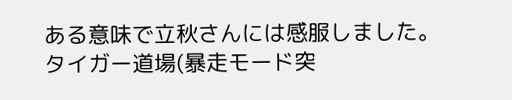ある意味で立秋さんには感服しました。
タイガー道場(暴走モード突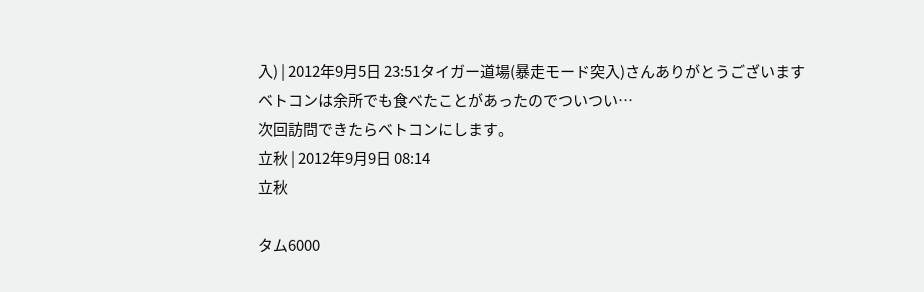入) | 2012年9月5日 23:51タイガー道場(暴走モード突入)さんありがとうございます
ベトコンは余所でも食べたことがあったのでついつい…
次回訪問できたらベトコンにします。
立秋 | 2012年9月9日 08:14
立秋

タム6000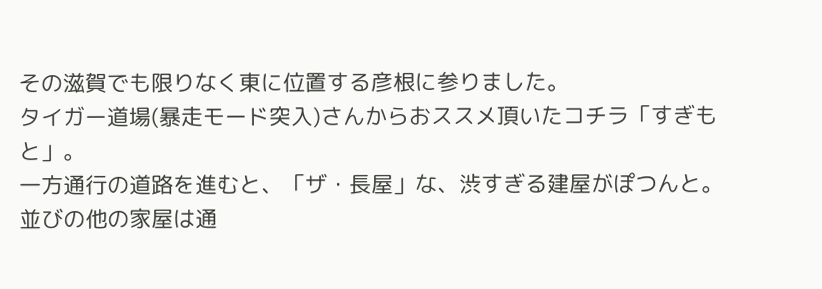その滋賀でも限りなく東に位置する彦根に参りました。
タイガー道場(暴走モード突入)さんからおススメ頂いたコチラ「すぎもと」。
一方通行の道路を進むと、「ザ・長屋」な、渋すぎる建屋がぽつんと。
並びの他の家屋は通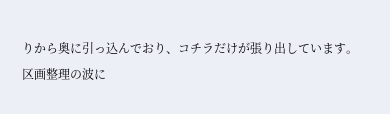りから奥に引っ込んでおり、コチラだけが張り出しています。
区画整理の波に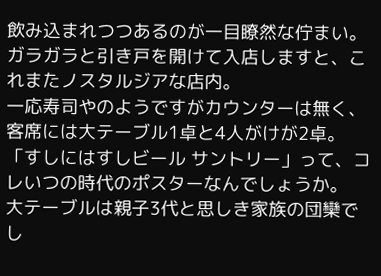飲み込まれつつあるのが一目瞭然な佇まい。
ガラガラと引き戸を開けて入店しますと、これまたノスタルジアな店内。
一応寿司やのようですがカウンターは無く、客席には大テーブル1卓と4人がけが2卓。
「すしにはすしビール サントリー」って、コレいつの時代のポスターなんでしょうか。
大テーブルは親子3代と思しき家族の団欒でし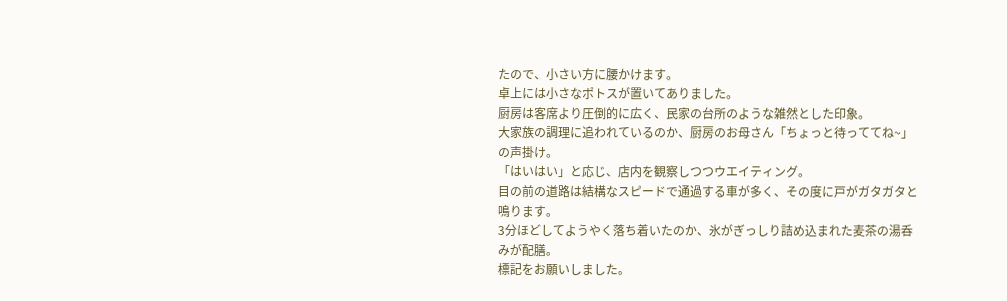たので、小さい方に腰かけます。
卓上には小さなポトスが置いてありました。
厨房は客席より圧倒的に広く、民家の台所のような雑然とした印象。
大家族の調理に追われているのか、厨房のお母さん「ちょっと待っててね~」の声掛け。
「はいはい」と応じ、店内を観察しつつウエイティング。
目の前の道路は結構なスピードで通過する車が多く、その度に戸がガタガタと鳴ります。
3分ほどしてようやく落ち着いたのか、氷がぎっしり詰め込まれた麦茶の湯呑みが配膳。
標記をお願いしました。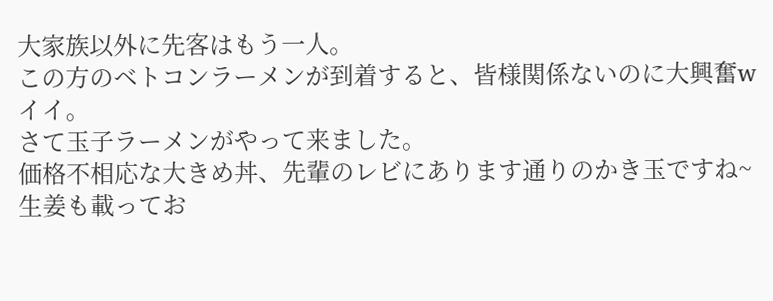大家族以外に先客はもう一人。
この方のベトコンラーメンが到着すると、皆様関係ないのに大興奮w
イイ。
さて玉子ラーメンがやって来ました。
価格不相応な大きめ丼、先輩のレビにあります通りのかき玉ですね~
生姜も載ってお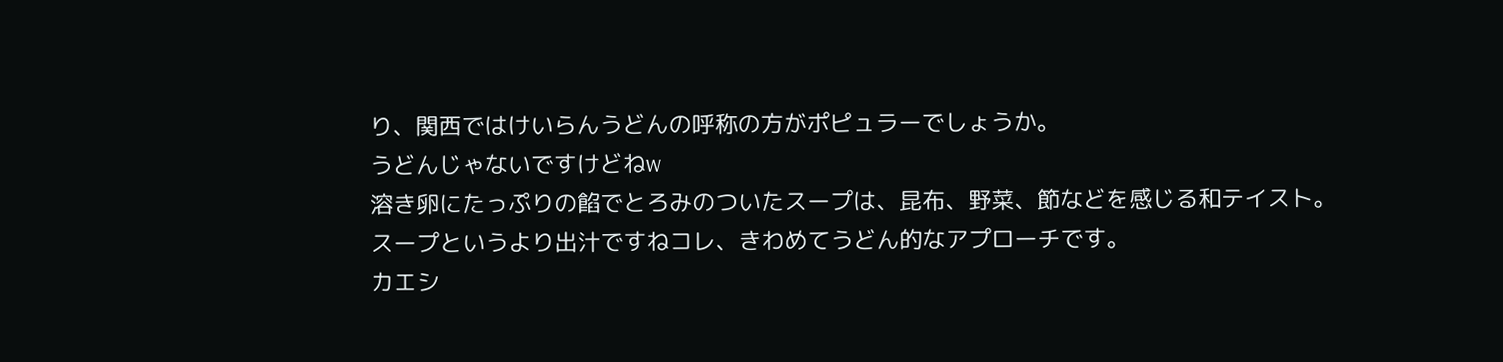り、関西ではけいらんうどんの呼称の方がポピュラーでしょうか。
うどんじゃないですけどねw
溶き卵にたっぷりの餡でとろみのついたスープは、昆布、野菜、節などを感じる和テイスト。
スープというより出汁ですねコレ、きわめてうどん的なアプローチです。
カエシ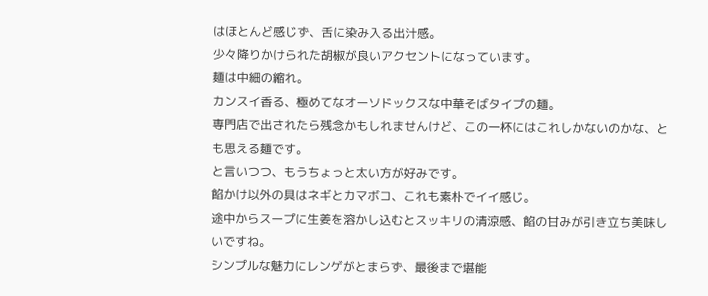はほとんど感じず、舌に染み入る出汁感。
少々降りかけられた胡椒が良いアクセントになっています。
麺は中細の縮れ。
カンスイ香る、極めてなオーソドックスな中華そばタイプの麺。
専門店で出されたら残念かもしれませんけど、この一杯にはこれしかないのかな、とも思える麺です。
と言いつつ、もうちょっと太い方が好みです。
餡かけ以外の具はネギとカマボコ、これも素朴でイイ感じ。
途中からスープに生姜を溶かし込むとスッキリの清涼感、餡の甘みが引き立ち美味しいですね。
シンプルな魅力にレンゲがとまらず、最後まで堪能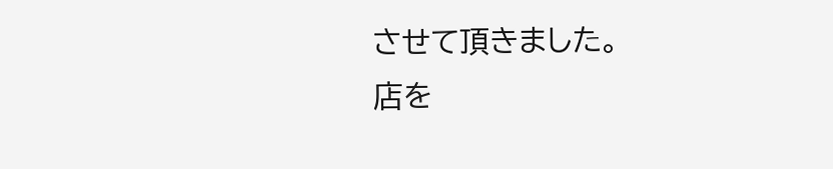させて頂きました。
店を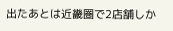出たあとは近畿圏で2店舗しか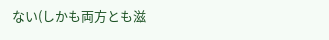ない(しかも両方とも滋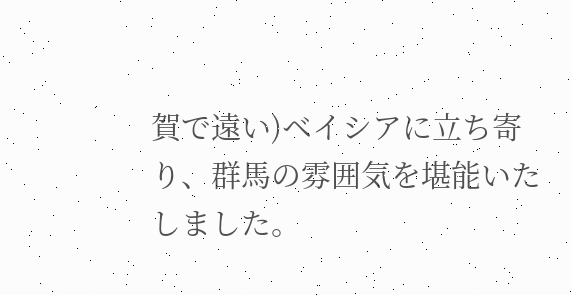賀で遠い)ベイシアに立ち寄り、群馬の雰囲気を堪能いたしました。